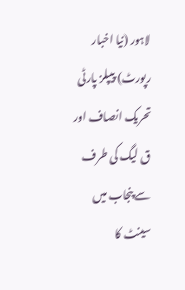لاہور (نیا اخبار رپورٹ) پیپلز پارٹی تحریک انصاف اور ق لیگ کی طرف سے پنجاب میں سینٹ کا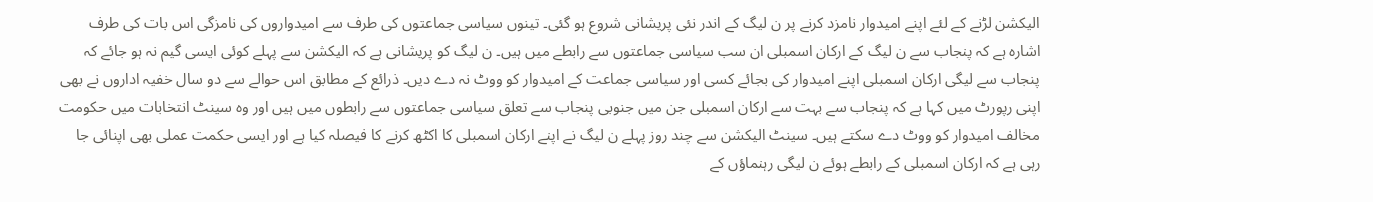الیکشن لڑنے کے لئے اپنے امیدوار نامزد کرنے پر ن لیگ کے اندر نئی پریشانی شروع ہو گئی۔ تینوں سیاسی جماعتوں کی طرف سے امیدواروں کی نامزگی اس بات کی طرف
اشارہ ہے کہ پنجاب سے ن لیگ کے ارکان اسمبلی ان سب سیاسی جماعتوں سے رابطے میں ہیں۔ ن لیگ کو پریشانی ہے کہ الیکشن سے پہلے کوئی ایسی گیم نہ ہو جائے کہ پنجاب سے لیگی ارکان اسمبلی اپنے امیدوار کی بجائے کسی اور سیاسی جماعت کے امیدوار کو ووٹ نہ دے دیں۔ ذرائع کے مطابق اس حوالے سے دو سال خفیہ اداروں نے بھی اپنی رپورٹ میں کہا ہے کہ پنجاب سے بہت سے ارکان اسمبلی جن میں جنوبی پنجاب سے تعلق سیاسی جماعتوں سے رابطوں میں ہیں اور وہ سینٹ انتخابات میں حکومت مخالف امیدوار کو ووٹ دے سکتے ہیں۔ سینٹ الیکشن سے چند روز پہلے ن لیگ نے اپنے ارکان اسمبلی کا اکٹھ کرنے کا فیصلہ کیا ہے اور ایسی حکمت عملی بھی اپنائی جا رہی ہے کہ ارکان اسمبلی کے رابطے ہوئے ن لیگی رہنماؤں کے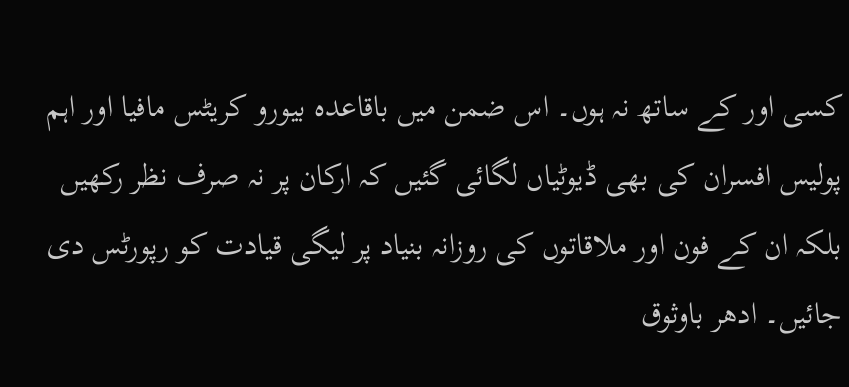کسی اور کے ساتھ نہ ہوں۔ اس ضمن میں باقاعدہ بیورو کریٹس مافیا اور اہم پولیس افسران کی بھی ڈیوٹیاں لگائی گئیں کہ ارکان پر نہ صرف نظر رکھیں بلکہ ان کے فون اور ملاقاتوں کی روزانہ بنیاد پر لیگی قیادت کو رپورٹس دی جائیں۔ ادھر باوثوق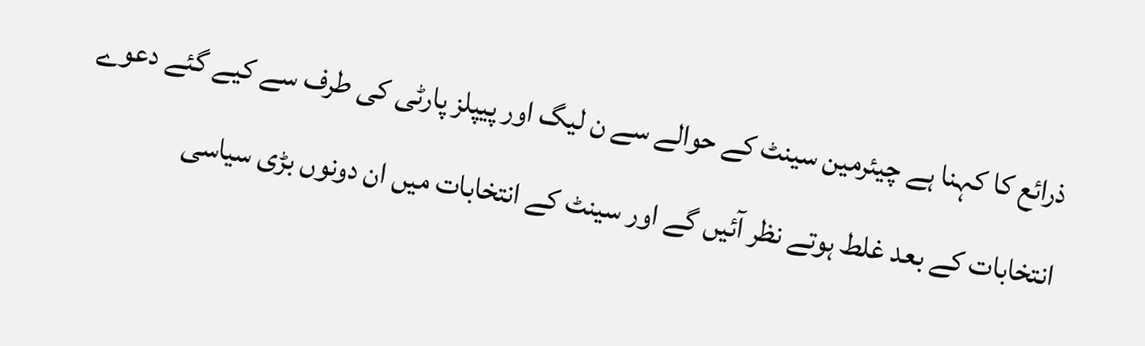ذرائع کا کہنا ہے چیئرمین سینٹ کے حوالے سے ن لیگ اور پیپلز پارٹی کی طرف سے کیے گئے دعوے انتخابات کے بعد غلط ہوتے نظر آئیں گے اور سینٹ کے انتخابات میں ان دونوں بڑی سیاسی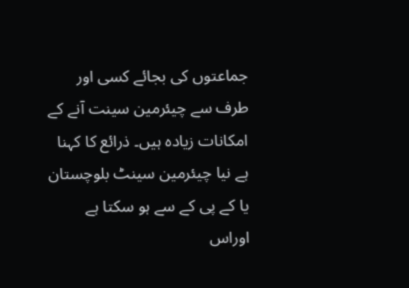جماعتوں کی بجائے کسی اور طرف سے چیئرمین سینت آنے کے امکانات زیادہ ہیں۔ ذرائع کا کہنا ہے نیا چیئرمین سینٹ بلوچستان یا کے پی کے سے ہو سکتا ہے اوراس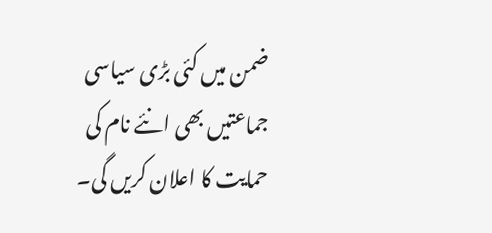ضمن میں کئی بڑی سیاسی جماعتیں بھی انئے نام کی حمایت کا اعلان کریں گی۔